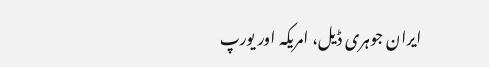ایران جوہری ڈیل، امریکہ اور یورپ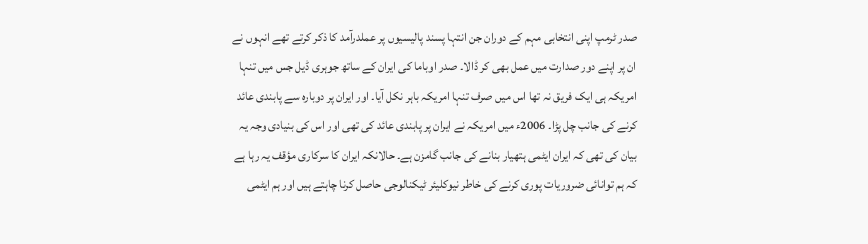صدر ٹرمپ اپنی انتخابی مہم کے دوران جن انتہا پسند پالیسیوں پر عملدرآمد کا ذکر کرتے تھے انہوں نے ان پر اپنے دور صدارت میں عمل بھی کر ڈالا۔ صدر اوباما کی ایران کے ساتھ جوہری ڈیل جس میں تنہا امریکہ ہی ایک فریق نہ تھا اس میں صرف تنہا امریکہ باہر نکل آیا۔ اور ایران پر دوبارہ سے پابندی عائد کرنے کی جانب چل پڑا۔ 2006ء میں امریکہ نے ایران پر پابندی عائد کی تھی اور اس کی بنیادی وجہ یہ بیان کی تھی کہ ایران ایٹمی ہتھیار بنانے کی جانب گامزن ہے۔ حالانکہ ایران کا سرکاری مؤقف یہ رہا ہے کہ ہم توانائی ضروریات پوری کرنے کی خاطر نیوکلیئر ٹیکنالوجی حاصل کرنا چاہتے ہیں اور ہم ایٹمی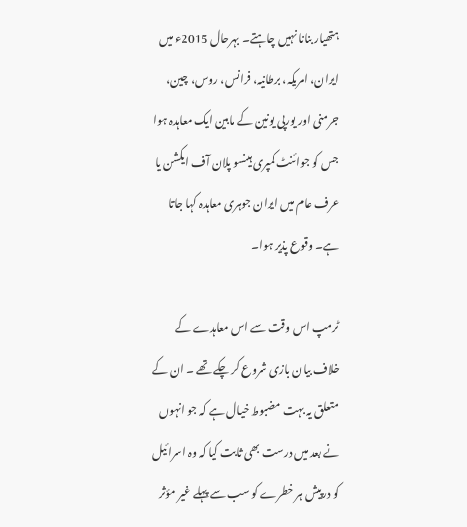ہتھیار بنانا نہیں چاہتے۔ بہرحال 2015ء میں ایران، امریکہ، برطانیہ، فرانس، روس، چین، جرمنی اور یورپی یونین کے مابین ایک معاہدہ ہوا جس کو جوائنٹ کمپری ہینسو پلان آف ایکشن یا عرف عام میں ایران جوہری معاہدہ کہا جاتا ہے۔ وقوع پذیر ہوا۔

ٹرمپ اس وقت سے اس معاہدے کے خلاف بیان بازی شروع کر چکے تھے ۔ ان کے متعلق یہ بہت مضبوط خیال ہے کہ جو انہوں نے بعد میں درست بھی ثابت کیا کہ وہ اسرائیل کو درپیش ہر خطرے کو سب سے پہلے غیر مؤثر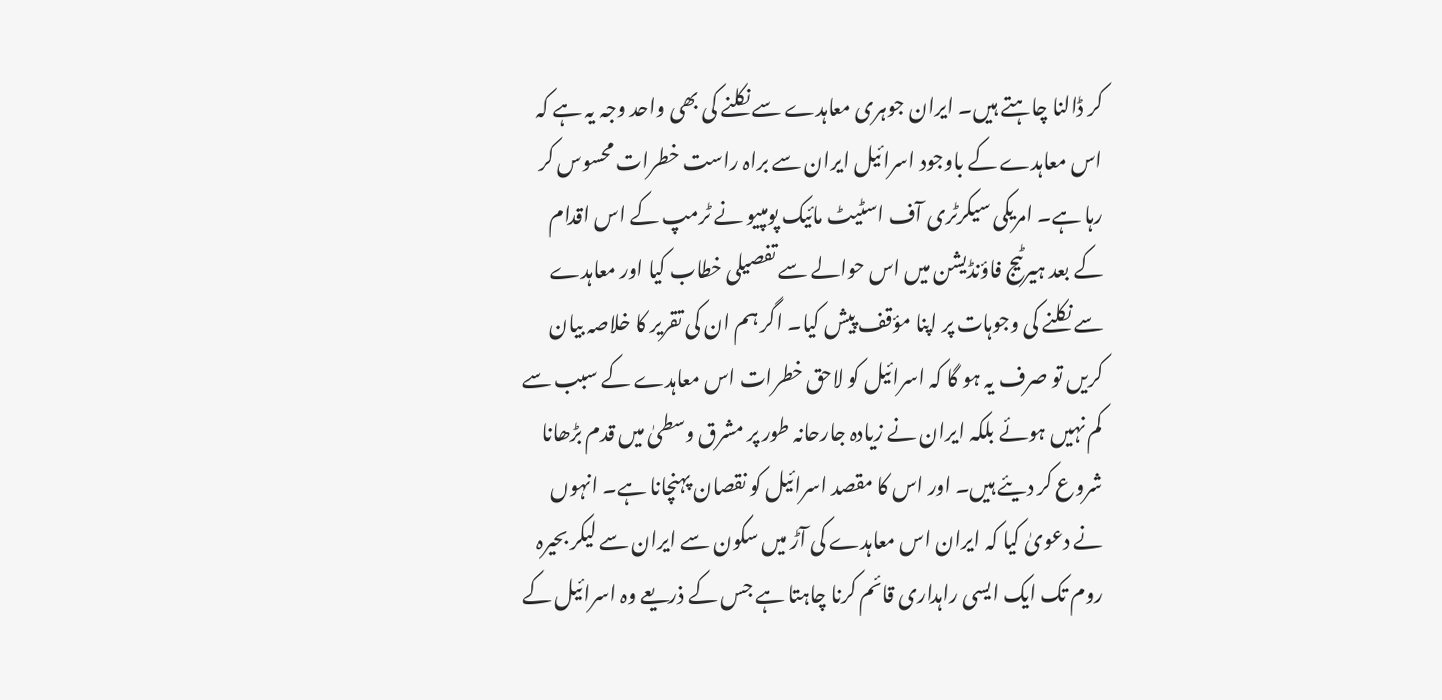کر ڈالنا چاہتے ہیں۔ ایران جوہری معاہدے سے نکلنے کی بھی واحد وجہ یہ ہے کہ اس معاہدے کے باوجود اسرائیل ایران سے براہ راست خطرات محسوس کر رہا ہے۔ امریکی سیکرٹری آف اسٹیٹ مائیک پومپیو نے ٹرمپ کے اس اقدام کے بعد ہیرٹیج فاؤنڈیشن میں اس حوالے سے تفصیلی خطاب کیا اور معاہدے سے نکلنے کی وجوہات پر اپنا مؤقف پیش کیا۔ اگر ہم ان کی تقریر کا خلاصہ بیان کریں تو صرف یہ ہو گا کہ اسرائیل کو لاحق خطرات اس معاہدے کے سبب سے کم نہیں ہوئے بلکہ ایران نے زیادہ جارحانہ طور پر مشرق وسطیٰ میں قدم بڑھانا شروع کر دیئے ہیں۔ اور اس کا مقصد اسرائیل کو نقصان پہنچانا ہے۔ انہوں نے دعویٰ کیا کہ ایران اس معاہدے کی آڑ میں سکون سے ایران سے لیکر بحیرہ روم تک ایک ایسی راہداری قائم کرنا چاہتا ہے جس کے ذریعے وہ اسرائیل کے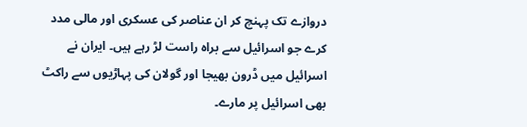دروازے تک پہنچ کر ان عناصر کی عسکری اور مالی مدد کرے جو اسرائیل سے براہ راست لڑ رہے ہیں۔ ایران نے اسرائیل میں ڈرون بھیجا اور گولان کی پہاڑیوں سے راکٹ بھی اسرائیل پر مارے۔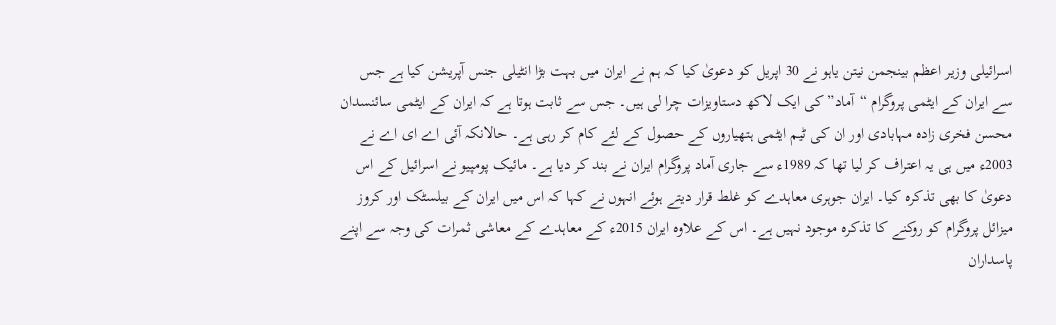اسرائیلی وزیر اعظم بینجمن نیتن یاہو نے 30 اپریل کو دعویٰ کیا کہ ہم نے ایران میں بہت بڑا انٹیلی جنس آپریشن کیا ہے جس سے ایران کے ایٹمی پروگرام “آماد” کی ایک لاکھ دستاویزات چرا لی ہیں۔ جس سے ثابت ہوتا ہے کہ ایران کے ایٹمی سائنسدان محسن فخری زادہ مہابادی اور ان کی ٹیم ایٹمی ہتھیاروں کے حصول کے لئے کام کر رہی ہے۔ حالانکہ آئی اے ای اے نے 2003ء میں ہی یہ اعتراف کر لیا تھا کہ 1989ء سے جاری آماد پروگرام ایران نے بند کر دیا ہے۔ مائیک پومپیو نے اسرائیل کے اس دعویٰ کا بھی تذکرہ کیا۔ ایران جوہری معاہدے کو غلط قرار دیتے ہوئے انہوں نے کہا کہ اس میں ایران کے بیلسٹک اور کروز میزائل پروگرام کو روکنے کا تذکرہ موجود نہیں ہے۔ اس کے علاوہ ایران 2015ء کے معاہدے کے معاشی ثمرات کی وجہ سے اپنے پاسداران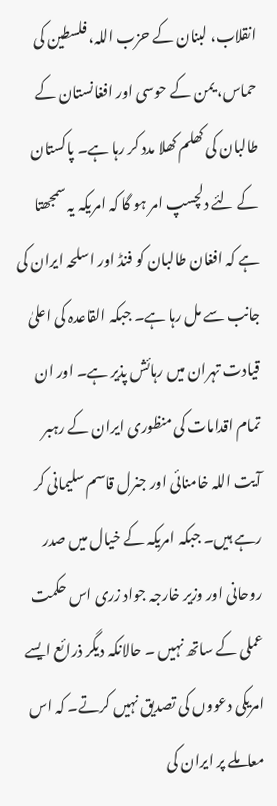انقلاب، لبنان کے حزب اللہ، فلسطین کی حماس، یمن کے حوسی اور افغانستان کے طالبان کی کھلم کھلا مدد کر رہا ہے۔ پاکستان کے لئے دلچسپ امر ہو گا کہ امریکہ یہ سمجھتا ہے کہ افغان طالبان کو فنڈ اور اسلحہ ایران کی جانب سے مل رہا ہے۔ جبکہ القاعدہ کی اعلیٰ قیادت تہران میں رہائش پذیر ہے۔ اور ان تمام اقدامات کی منظوری ایران کے رہبر آیت اللہ خامنائی اور جنرل قاسم سلیمانی کر رہے ہیں۔ جبکہ امریکہ کے خیال میں صدر روحانی اور وزیر خارجہ جواد زری اس حکمت عملی کے ساتھ نہیں ۔ حالانکہ دیگر ذرائع ایسے امریکی دعووں کی تصدیق نہیں کرتے۔ کہ اس معاملے پر ایران کی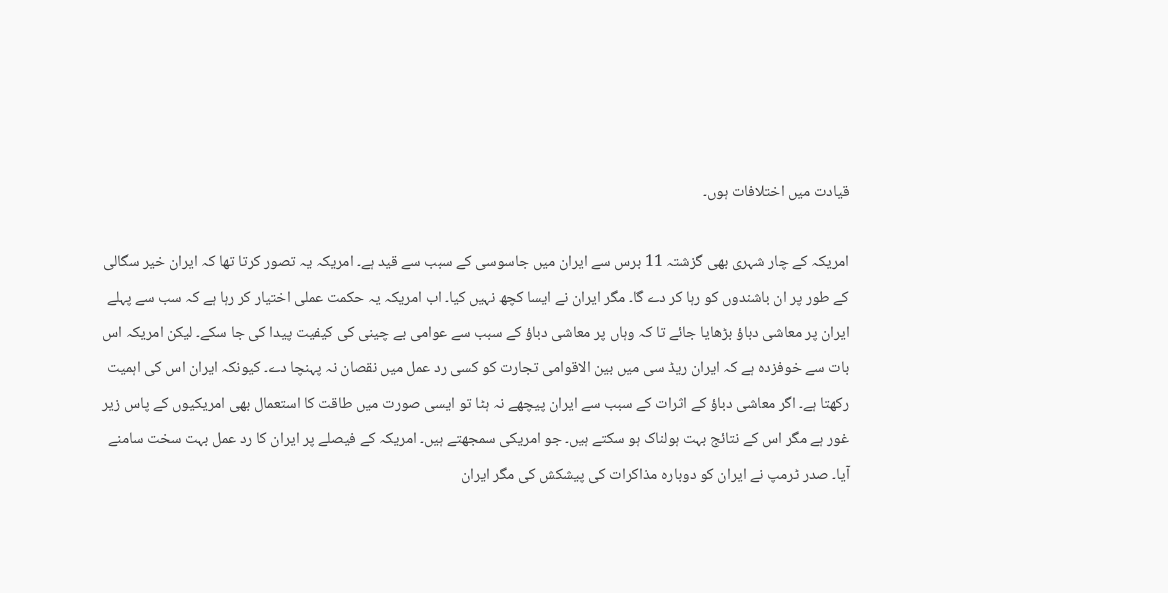قیادت میں اختلافات ہوں۔

امریکہ کے چار شہری بھی گزشتہ 11 برس سے ایران میں جاسوسی کے سبب سے قید ہے۔ امریکہ یہ تصور کرتا تھا کہ ایران خیر سگالی کے طور پر ان باشندوں کو رہا کر دے گا۔ مگر ایران نے ایسا کچھ نہیں کیا۔ اب امریکہ یہ حکمت عملی اختیار کر رہا ہے کہ سب سے پہلے ایران پر معاشی دباؤ بڑھایا جائے تا کہ وہاں پر معاشی دباؤ کے سبب سے عوامی بے چینی کی کیفیت پیدا کی جا سکے۔ لیکن امریکہ اس بات سے خوفزدہ ہے کہ ایران ریڈ سی میں بین الاقوامی تجارت کو کسی رد عمل میں نقصان نہ پہنچا دے۔ کیونکہ ایران اس کی اہمیت رکھتا ہے۔ اگر معاشی دباؤ کے اثرات کے سبب سے ایران پیچھے نہ ہٹا تو ایسی صورت میں طاقت کا استعمال بھی امریکیوں کے پاس زیر غور ہے مگر اس کے نتائج بہت ہولناک ہو سکتے ہیں۔ جو امریکی سمجھتے ہیں۔ امریکہ کے فیصلے پر ایران کا رد عمل بہت سخت سامنے آیا۔ صدر ٹرمپ نے ایران کو دوبارہ مذاکرات کی پیشکش کی مگر ایران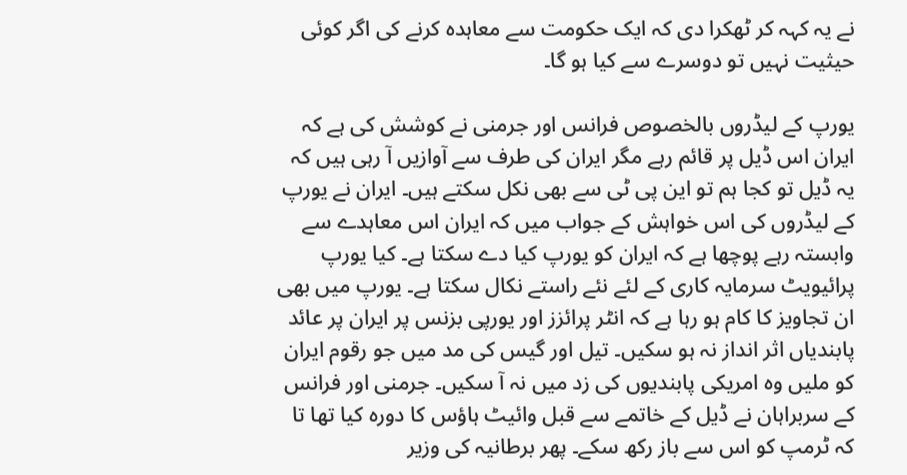نے یہ کہہ کر ٹھکرا دی کہ ایک حکومت سے معاہدہ کرنے کی اگر کوئی حیثیت نہیں تو دوسرے سے کیا ہو گا۔

یورپ کے لیڈروں بالخصوص فرانس اور جرمنی نے کوشش کی ہے کہ ایران اس ڈیل پر قائم رہے مگر ایران کی طرف سے آوازیں آ رہی ہیں کہ یہ ڈیل تو کجا ہم تو این پی ٹی سے بھی نکل سکتے ہیں۔ ایران نے یورپ کے لیڈروں کی اس خواہش کے جواب میں کہ ایران اس معاہدے سے وابستہ رہے پوچھا ہے کہ ایران کو یورپ کیا دے سکتا ہے۔ کیا یورپ پرائیویٹ سرمایہ کاری کے لئے نئے راستے نکال سکتا ہے۔ یورپ میں بھی ان تجاویز کا کام ہو رہا ہے کہ انٹر پرائزز اور یورپی بزنس پر ایران پر عائد پابندیاں اثر انداز نہ ہو سکیں۔ تیل اور گیس کی مد میں جو رقوم ایران کو ملیں وہ امریکی پابندیوں کی زد میں نہ آ سکیں۔ جرمنی اور فرانس کے سربراہان نے ڈیل کے خاتمے سے قبل وائیٹ ہاؤس کا دورہ کیا تھا تا کہ ٹرمپ کو اس سے باز رکھ سکے۔ پھر برطانیہ کی وزیر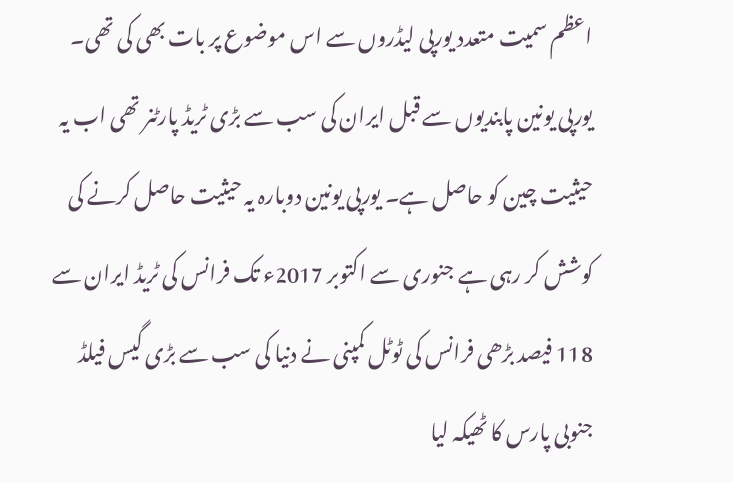اعظم سمیت متعدد یورپی لیڈروں سے اس موضوع پر بات بھی کی تھی۔ یورپی یونین پابندیوں سے قبل ایران کی سب سے بڑی ٹریڈ پارٹنر تھی اب یہ حیثیت چین کو حاصل ہے۔ یورپی یونین دوبارہ یہ حیثیت حاصل کرنے کی کوشش کر رہی ہے جنوری سے اکتوبر 2017ء تک فرانس کی ٹریڈ ایران سے 118 فیصد بڑھی فرانس کی ٹوٹل کمپنی نے دنیا کی سب سے بڑی گیس فیلڈ جنوبی پارس کا ٹھیکہ لیا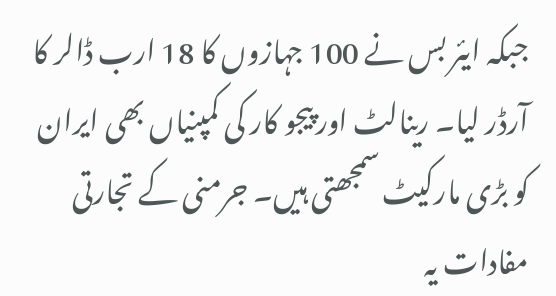جبکہ ایئر بس نے 100 جہازوں کا 18 ارب ڈالر کا آرڈر لیا۔ رینالٹ اور پیجو کار کی کمپنیاں بھی ایران کو بڑی مارکیٹ سمجھتی ہیں۔ جرمنی کے تجارتی مفادات یہ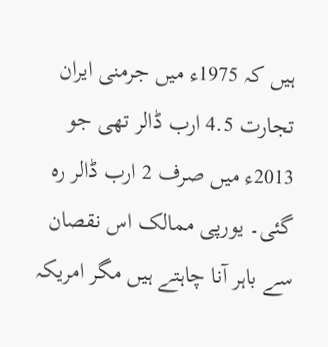ہیں کہ 1975ء میں جرمنی ایران تجارت 4.5 ارب ڈالر تھی جو 2013ء میں صرف 2 ارب ڈالر رہ گئی۔ یورپی ممالک اس نقصان سے باہر آنا چاہتے ہیں مگر امریکہ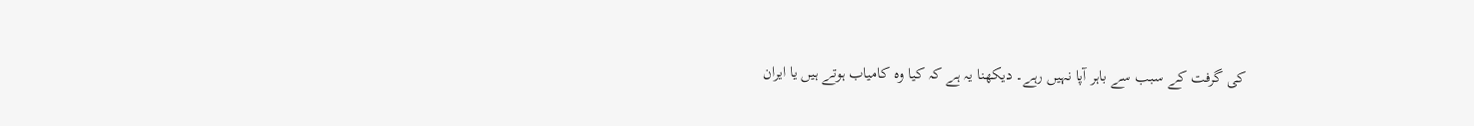کی گرفت کے سبب سے باہر آپا نہیں رہے۔ دیکھنا یہ ہے کہ کیا وہ کامیاب ہوتے ہیں یا ایران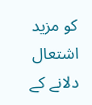کو مزید اشتعال دلانے کے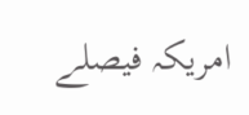امریکہ فیصلے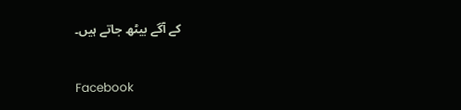کے آگے بیٹھ جاتے ہیں۔


Facebook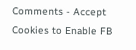Comments - Accept Cookies to Enable FB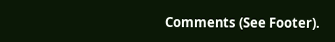Comments (See Footer).